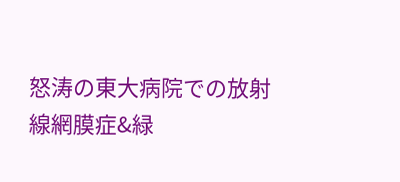怒涛の東大病院での放射線網膜症&緑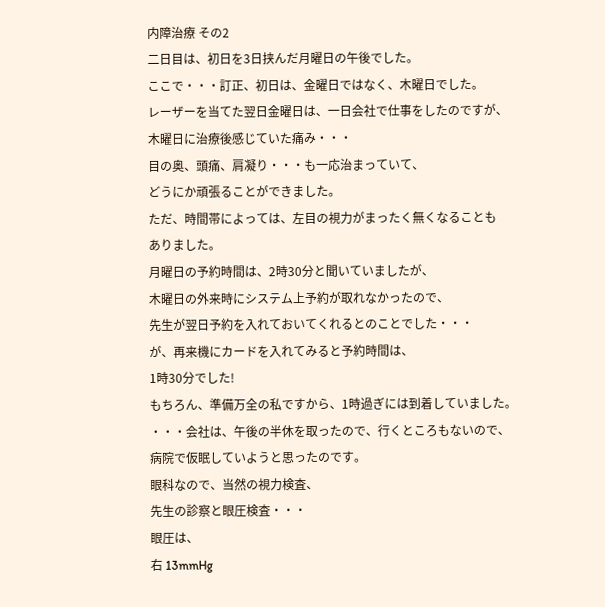内障治療 その2
二日目は、初日を3日挟んだ月曜日の午後でした。
ここで・・・訂正、初日は、金曜日ではなく、木曜日でした。
レーザーを当てた翌日金曜日は、一日会社で仕事をしたのですが、
木曜日に治療後感じていた痛み・・・
目の奥、頭痛、肩凝り・・・も一応治まっていて、
どうにか頑張ることができました。
ただ、時間帯によっては、左目の視力がまったく無くなることも
ありました。
月曜日の予約時間は、2時30分と聞いていましたが、
木曜日の外来時にシステム上予約が取れなかったので、
先生が翌日予約を入れておいてくれるとのことでした・・・
が、再来機にカードを入れてみると予約時間は、
1時30分でした!
もちろん、準備万全の私ですから、1時過ぎには到着していました。
・・・会社は、午後の半休を取ったので、行くところもないので、
病院で仮眠していようと思ったのです。
眼科なので、当然の視力検査、
先生の診察と眼圧検査・・・
眼圧は、
右 13mmHg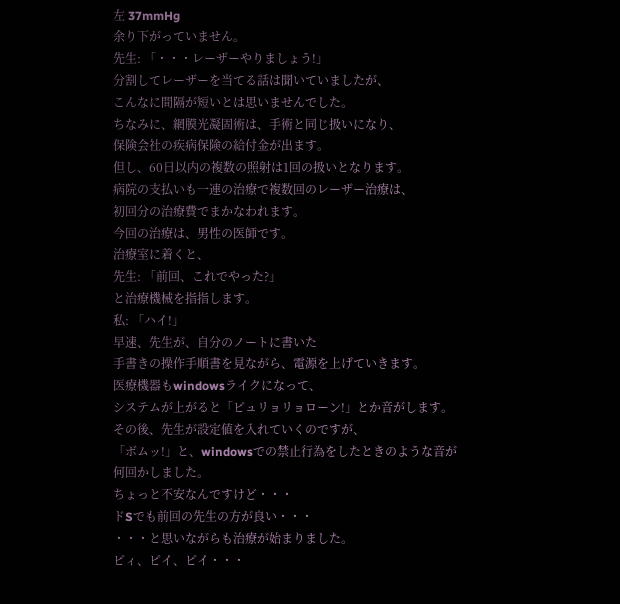左 37mmHg
余り下がっていません。
先生: 「・・・レーザーやりましょう!」
分割してレーザーを当てる話は聞いていましたが、
こんなに間隔が短いとは思いませんでした。
ちなみに、網膜光凝固術は、手術と同じ扱いになり、
保険会社の疾病保険の給付金が出ます。
但し、60日以内の複数の照射は1回の扱いとなります。
病院の支払いも一連の治療で複数回のレーザー治療は、
初回分の治療費でまかなわれます。
今回の治療は、男性の医師です。
治療室に着くと、
先生: 「前回、これでやった?」
と治療機械を指指します。
私: 「ハイ!」
早速、先生が、自分のノートに書いた
手書きの操作手順書を見ながら、電源を上げていきます。
医療機器もwindowsライクになって、
システムが上がると「ピュリョリョローン!」とか音がします。
その後、先生が設定値を入れていくのですが、
「ボムッ!」と、windowsでの禁止行為をしたときのような音が
何回かしました。
ちょっと不安なんですけど・・・
ドSでも前回の先生の方が良い・・・
・・・と思いながらも治療が始まりました。
ピィ、ピイ、ピイ・・・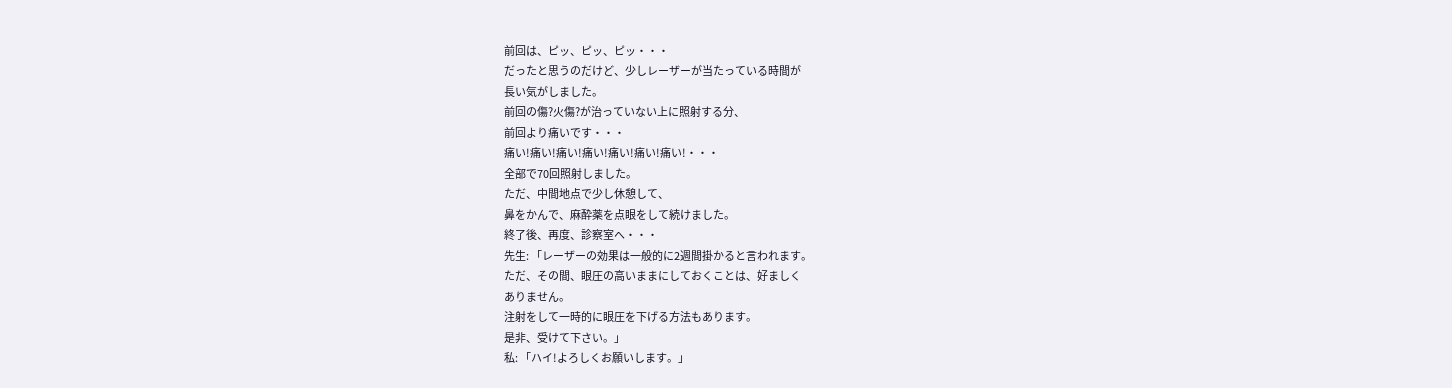前回は、ピッ、ピッ、ピッ・・・
だったと思うのだけど、少しレーザーが当たっている時間が
長い気がしました。
前回の傷?火傷?が治っていない上に照射する分、
前回より痛いです・・・
痛い!痛い!痛い!痛い!痛い!痛い!痛い!・・・
全部で70回照射しました。
ただ、中間地点で少し休憩して、
鼻をかんで、麻酔薬を点眼をして続けました。
終了後、再度、診察室へ・・・
先生: 「レーザーの効果は一般的に2週間掛かると言われます。
ただ、その間、眼圧の高いままにしておくことは、好ましく
ありません。
注射をして一時的に眼圧を下げる方法もあります。
是非、受けて下さい。」
私: 「ハイ!よろしくお願いします。」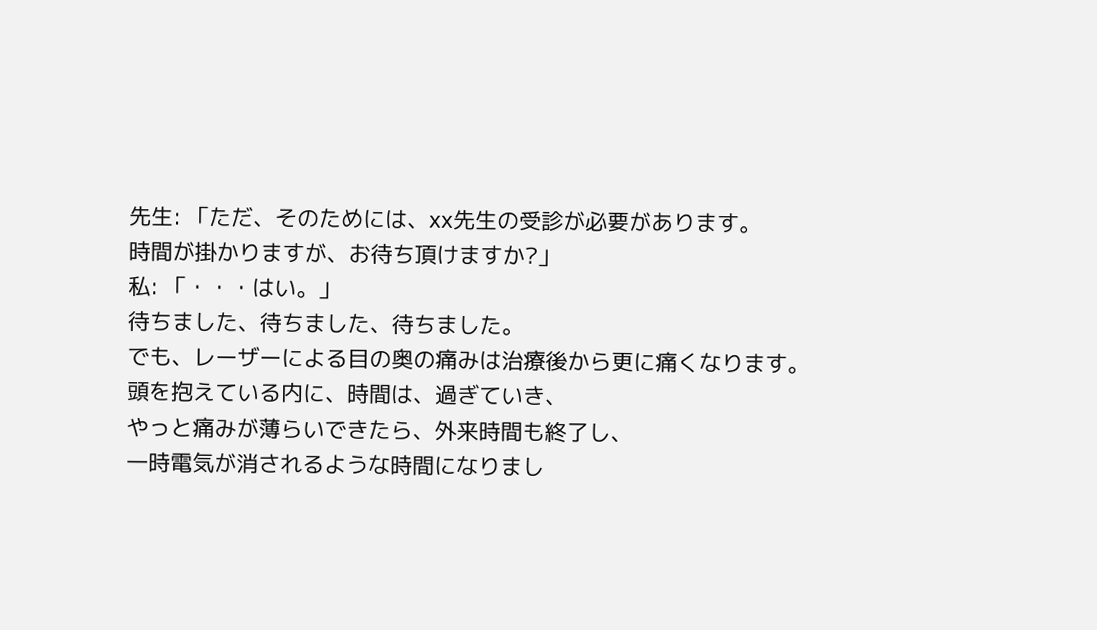先生: 「ただ、そのためには、xx先生の受診が必要があります。
時間が掛かりますが、お待ち頂けますか?」
私: 「・・・はい。」
待ちました、待ちました、待ちました。
でも、レーザーによる目の奥の痛みは治療後から更に痛くなります。
頭を抱えている内に、時間は、過ぎていき、
やっと痛みが薄らいできたら、外来時間も終了し、
一時電気が消されるような時間になりまし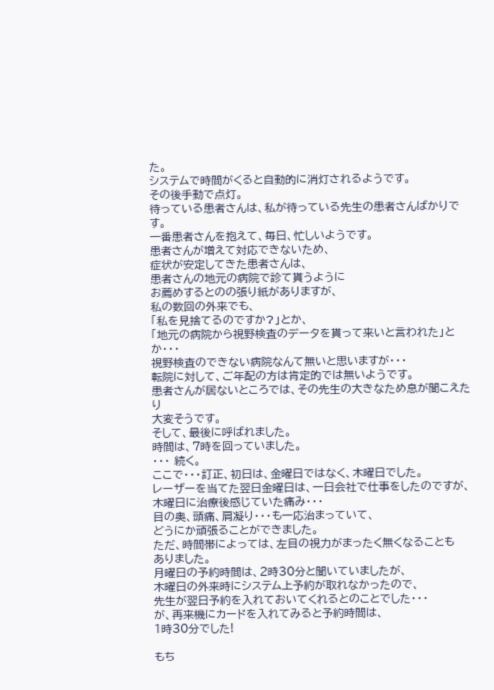た。
システムで時間がくると自動的に消灯されるようです。
その後手動で点灯。
待っている患者さんは、私が待っている先生の患者さんばかりです。
一番患者さんを抱えて、毎日、忙しいようです。
患者さんが増えて対応できないため、
症状が安定してきた患者さんは、
患者さんの地元の病院で診て貰うように
お薦めするとのの張り紙がありますが、
私の数回の外来でも、
「私を見捨てるのですか?」とか、
「地元の病院から視野検査のデータを貰って来いと言われた」とか・・・
視野検査のできない病院なんて無いと思いますが・・・
転院に対して、ご年配の方は肯定的では無いようです。
患者さんが居ないところでは、その先生の大きなため息が聞こえたり
大変そうです。
そして、最後に呼ばれました。
時間は、7時を回っていました。
・・・ 続く。
ここで・・・訂正、初日は、金曜日ではなく、木曜日でした。
レーザーを当てた翌日金曜日は、一日会社で仕事をしたのですが、
木曜日に治療後感じていた痛み・・・
目の奥、頭痛、肩凝り・・・も一応治まっていて、
どうにか頑張ることができました。
ただ、時間帯によっては、左目の視力がまったく無くなることも
ありました。
月曜日の予約時間は、2時30分と聞いていましたが、
木曜日の外来時にシステム上予約が取れなかったので、
先生が翌日予約を入れておいてくれるとのことでした・・・
が、再来機にカードを入れてみると予約時間は、
1時30分でした!

もち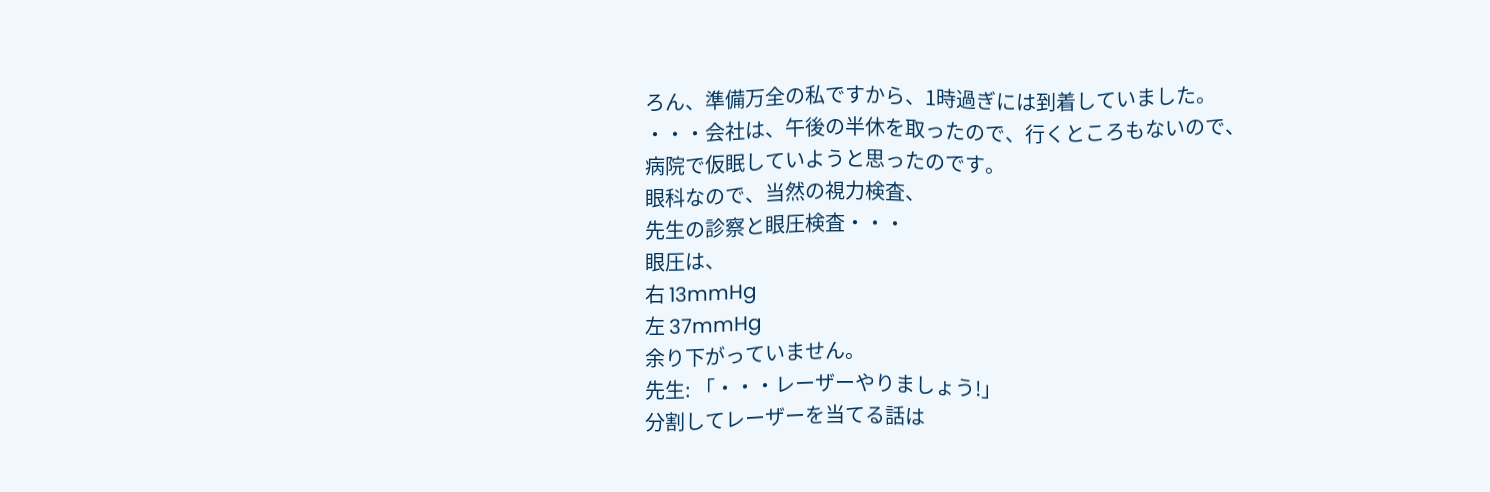ろん、準備万全の私ですから、1時過ぎには到着していました。
・・・会社は、午後の半休を取ったので、行くところもないので、
病院で仮眠していようと思ったのです。
眼科なので、当然の視力検査、
先生の診察と眼圧検査・・・
眼圧は、
右 13mmHg
左 37mmHg
余り下がっていません。
先生: 「・・・レーザーやりましょう!」
分割してレーザーを当てる話は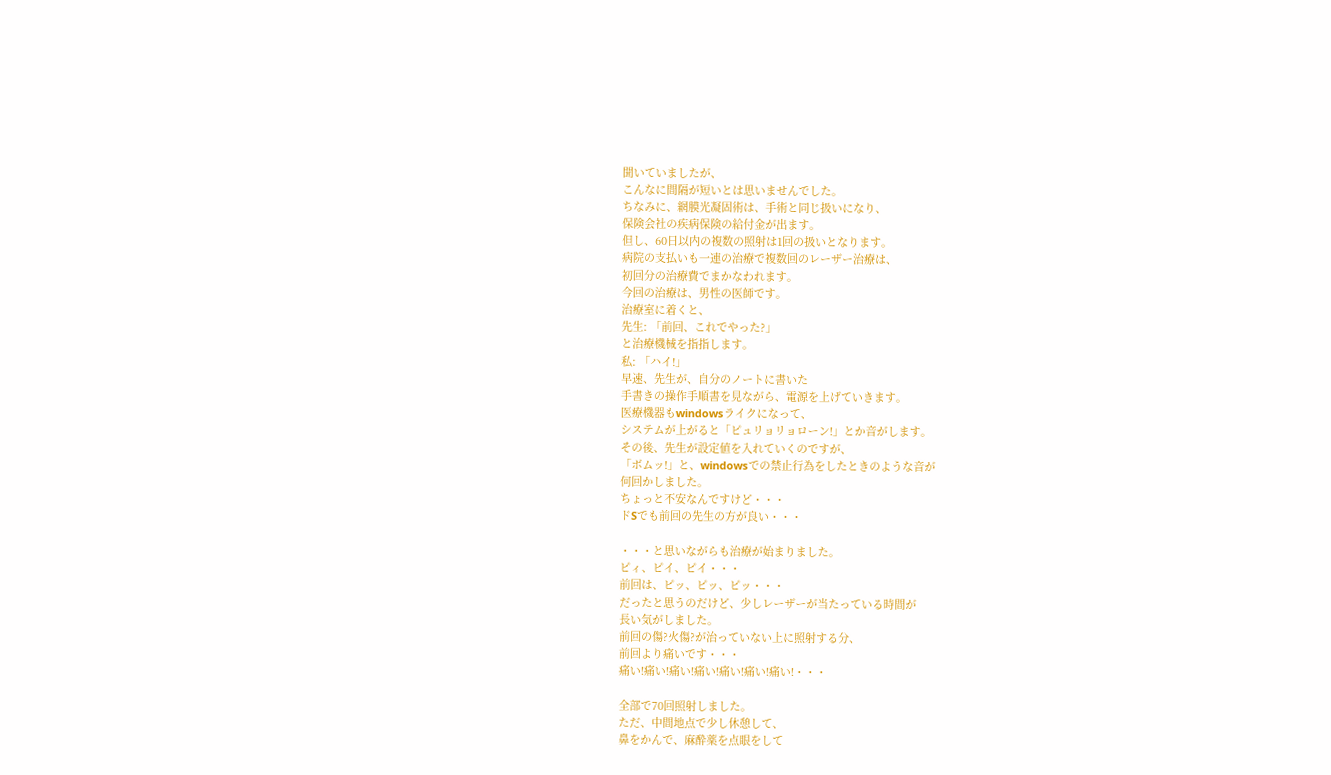聞いていましたが、
こんなに間隔が短いとは思いませんでした。
ちなみに、網膜光凝固術は、手術と同じ扱いになり、
保険会社の疾病保険の給付金が出ます。
但し、60日以内の複数の照射は1回の扱いとなります。
病院の支払いも一連の治療で複数回のレーザー治療は、
初回分の治療費でまかなわれます。
今回の治療は、男性の医師です。
治療室に着くと、
先生: 「前回、これでやった?」
と治療機械を指指します。
私: 「ハイ!」
早速、先生が、自分のノートに書いた
手書きの操作手順書を見ながら、電源を上げていきます。
医療機器もwindowsライクになって、
システムが上がると「ピュリョリョローン!」とか音がします。
その後、先生が設定値を入れていくのですが、
「ボムッ!」と、windowsでの禁止行為をしたときのような音が
何回かしました。
ちょっと不安なんですけど・・・
ドSでも前回の先生の方が良い・・・

・・・と思いながらも治療が始まりました。
ピィ、ピイ、ピイ・・・
前回は、ピッ、ピッ、ピッ・・・
だったと思うのだけど、少しレーザーが当たっている時間が
長い気がしました。
前回の傷?火傷?が治っていない上に照射する分、
前回より痛いです・・・
痛い!痛い!痛い!痛い!痛い!痛い!痛い!・・・

全部で70回照射しました。
ただ、中間地点で少し休憩して、
鼻をかんで、麻酔薬を点眼をして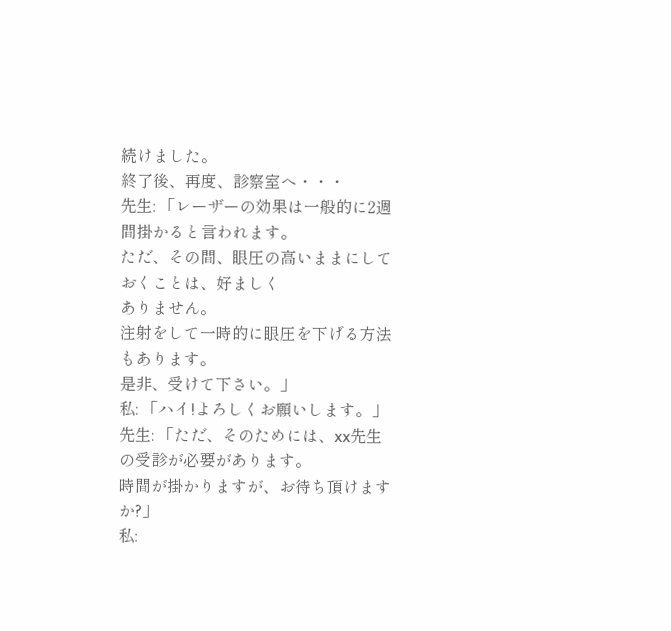続けました。
終了後、再度、診察室へ・・・
先生: 「レーザーの効果は一般的に2週間掛かると言われます。
ただ、その間、眼圧の高いままにしておくことは、好ましく
ありません。
注射をして一時的に眼圧を下げる方法もあります。
是非、受けて下さい。」
私: 「ハイ!よろしくお願いします。」
先生: 「ただ、そのためには、xx先生の受診が必要があります。
時間が掛かりますが、お待ち頂けますか?」
私: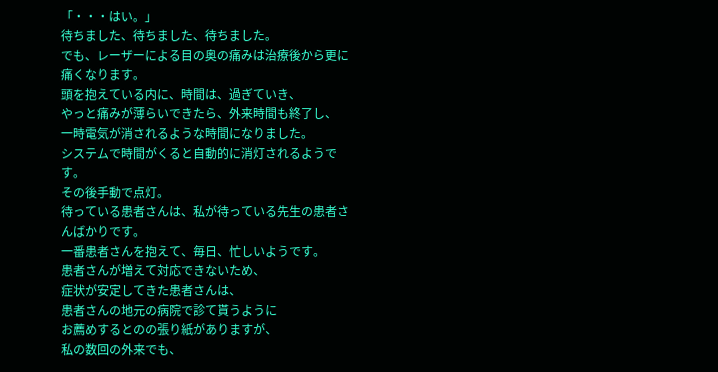「・・・はい。」
待ちました、待ちました、待ちました。
でも、レーザーによる目の奥の痛みは治療後から更に痛くなります。
頭を抱えている内に、時間は、過ぎていき、
やっと痛みが薄らいできたら、外来時間も終了し、
一時電気が消されるような時間になりました。
システムで時間がくると自動的に消灯されるようです。
その後手動で点灯。
待っている患者さんは、私が待っている先生の患者さんばかりです。
一番患者さんを抱えて、毎日、忙しいようです。
患者さんが増えて対応できないため、
症状が安定してきた患者さんは、
患者さんの地元の病院で診て貰うように
お薦めするとのの張り紙がありますが、
私の数回の外来でも、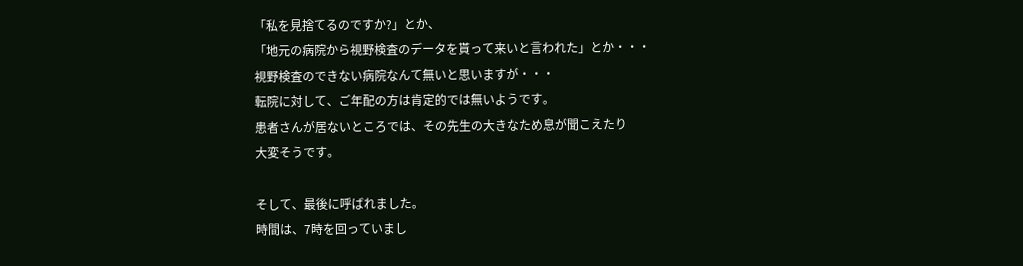「私を見捨てるのですか?」とか、
「地元の病院から視野検査のデータを貰って来いと言われた」とか・・・
視野検査のできない病院なんて無いと思いますが・・・
転院に対して、ご年配の方は肯定的では無いようです。
患者さんが居ないところでは、その先生の大きなため息が聞こえたり
大変そうです。

そして、最後に呼ばれました。
時間は、7時を回っていまし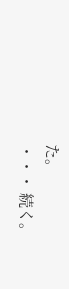た。
・・・ 続く。